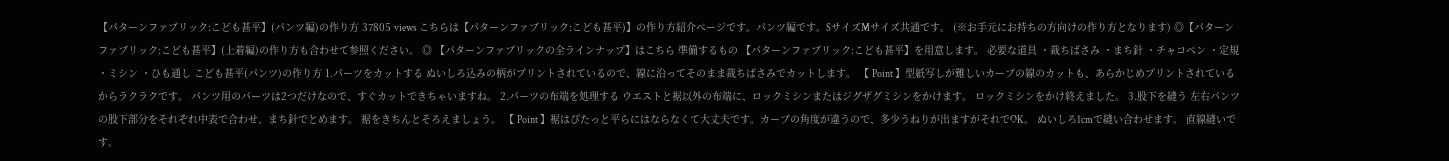【パターンファブリック:こども甚平】(パンツ編)の作り方 37805 views こちらは【パターンファブリック:こども甚平)】の作り方紹介ページです。パンツ編です。SサイズMサイズ共通です。 (※お手元にお持ちの方向けの作り方となります) ◎【パターンファブリック:こども甚平】(上着編)の作り方も合わせて参照ください。 ◎ 【パターンファブリックの全ラインナップ】はこちら 準備するもの 【パターンファブリック:こども甚平】を用意します。 必要な道具 ・裁ちばさみ ・まち針 ・チャコペン ・定規 ・ミシン ・ひも通し こども甚平(パンツ)の作り方 1.パーツをカットする ぬいしろ込みの柄がプリントされているので、線に沿ってそのまま裁ちばさみでカットします。 【 Point 】型紙写しが難しいカーブの線のカットも、あらかじめプリントされているからラクラクです。 パンツ用のパーツは2つだけなので、すぐカットできちゃいますね。 2.パーツの布端を処理する ウエストと裾以外の布端に、ロックミシンまたはジグザグミシンをかけます。 ロックミシンをかけ終えました。 3.股下を縫う 左右パンツの股下部分をそれぞれ中表で合わせ、まち針でとめます。 裾をきちんとそろえましょう。 【 Point 】裾はぴたっと平らにはならなくて大丈夫です。カーブの角度が違うので、多少うねりが出ますがそれでOK。 ぬいしろ1cmで縫い合わせます。 直線縫いです。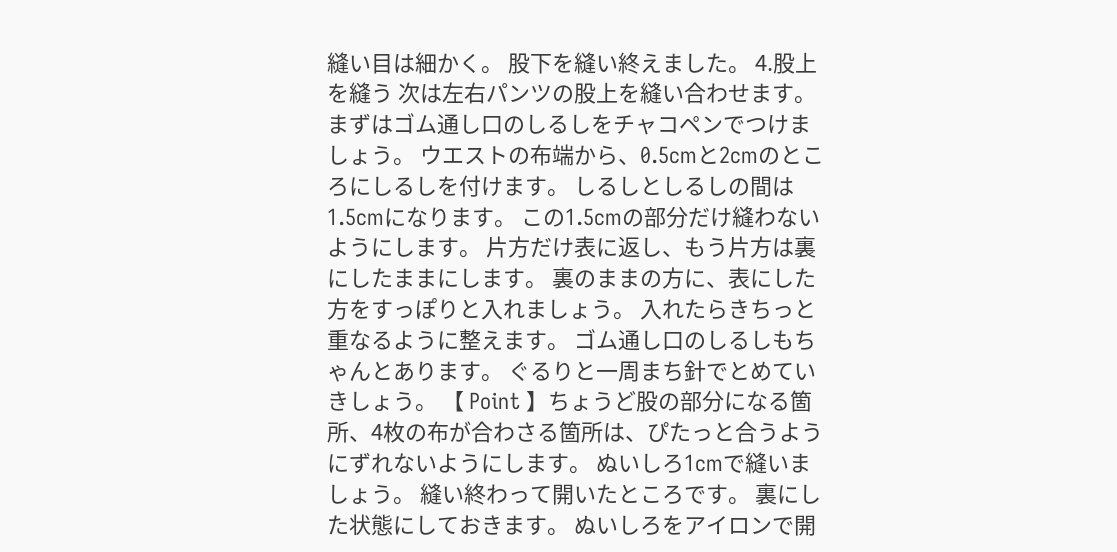縫い目は細かく。 股下を縫い終えました。 4.股上を縫う 次は左右パンツの股上を縫い合わせます。 まずはゴム通し口のしるしをチャコペンでつけましょう。 ウエストの布端から、0.5cmと2cmのところにしるしを付けます。 しるしとしるしの間は1.5cmになります。 この1.5cmの部分だけ縫わないようにします。 片方だけ表に返し、もう片方は裏にしたままにします。 裏のままの方に、表にした方をすっぽりと入れましょう。 入れたらきちっと重なるように整えます。 ゴム通し口のしるしもちゃんとあります。 ぐるりと一周まち針でとめていきしょう。 【 Point 】ちょうど股の部分になる箇所、4枚の布が合わさる箇所は、ぴたっと合うようにずれないようにします。 ぬいしろ1cmで縫いましょう。 縫い終わって開いたところです。 裏にした状態にしておきます。 ぬいしろをアイロンで開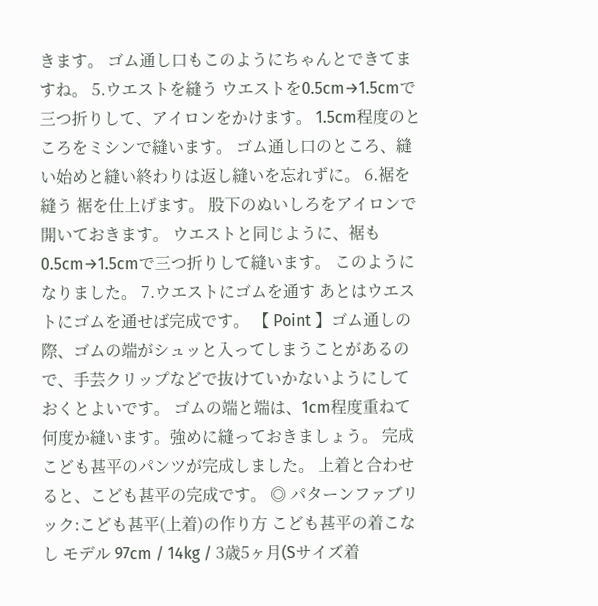きます。 ゴム通し口もこのようにちゃんとできてますね。 5.ウエストを縫う ウエストを0.5cm→1.5cmで三つ折りして、アイロンをかけます。 1.5cm程度のところをミシンで縫います。 ゴム通し口のところ、縫い始めと縫い終わりは返し縫いを忘れずに。 6.裾を縫う 裾を仕上げます。 股下のぬいしろをアイロンで開いておきます。 ウエストと同じように、裾も0.5cm→1.5cmで三つ折りして縫います。 このようになりました。 7.ウエストにゴムを通す あとはウエストにゴムを通せば完成です。 【 Point 】ゴム通しの際、ゴムの端がシュッと入ってしまうことがあるので、手芸クリップなどで抜けていかないようにしておくとよいです。 ゴムの端と端は、1cm程度重ねて何度か縫います。強めに縫っておきましょう。 完成 こども甚平のパンツが完成しました。 上着と合わせると、こども甚平の完成です。 ◎ パターンファブリック:こども甚平(上着)の作り方 こども甚平の着こなし モデル 97cm / 14kg / 3歳5ヶ月(Sサイズ着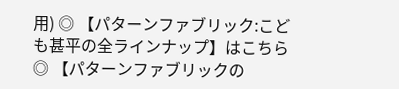用) ◎ 【パターンファブリック:こども甚平の全ラインナップ】はこちら ◎ 【パターンファブリックの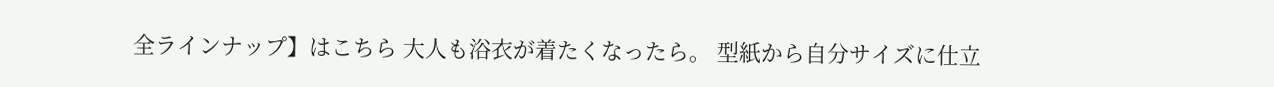全ラインナップ】はこちら 大人も浴衣が着たくなったら。 型紙から自分サイズに仕立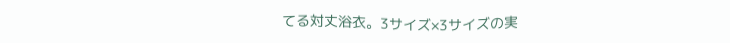てる対丈浴衣。3サイズ×3サイズの実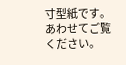寸型紙です。あわせてご覧ください。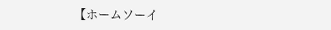【ホームソーイ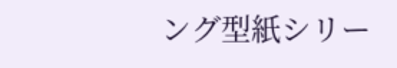ング型紙シリー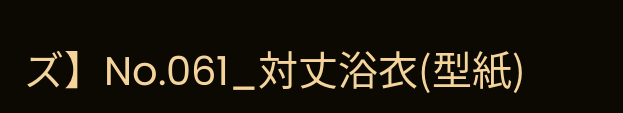ズ】No.061_対丈浴衣(型紙)